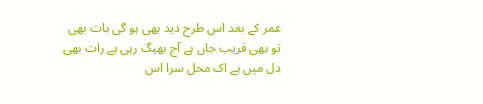عمر کے بعد اس طرح دید بھی ہو گی بات بھی
تو بھی قریب جاں ہے آج بھیگ رہی ہے رات بھی
دل میں ہے اک محل سرا اس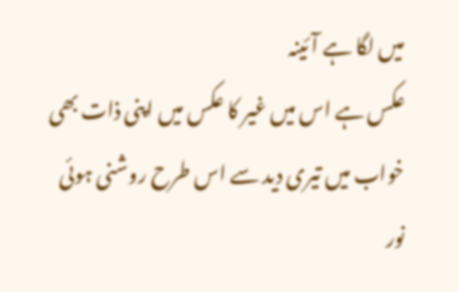میں لگا ہے آئینہ
عکس ہے اس میں غیر کا عکس میں اپنی ذات بھی
خواب میں تیری دید سے اس طرح روشنی ہوئی
نور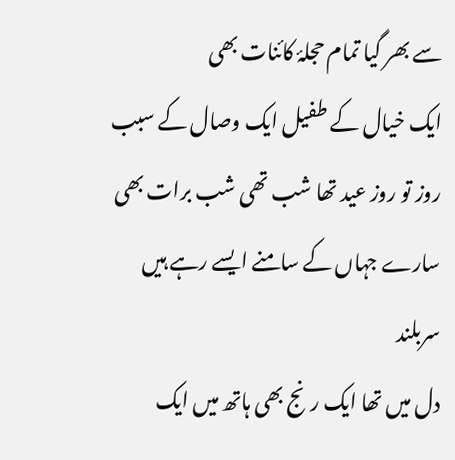سے بھر گیا تمام حجلۂ کائنات بھی
ایک خیال کے طفیل ایک وصال کے سبب
روز تو روز عید تھا شب تھی شب برات بھی
سارے جہاں کے سامنے ایسے رہے ہیں سربلند
دل میں تھا ایک رنج بھی ہاتھ میں ایک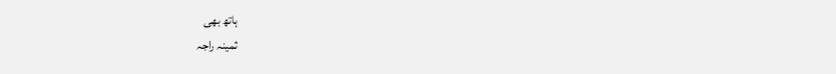ہاتھ بھی
ثمینہ راجہ